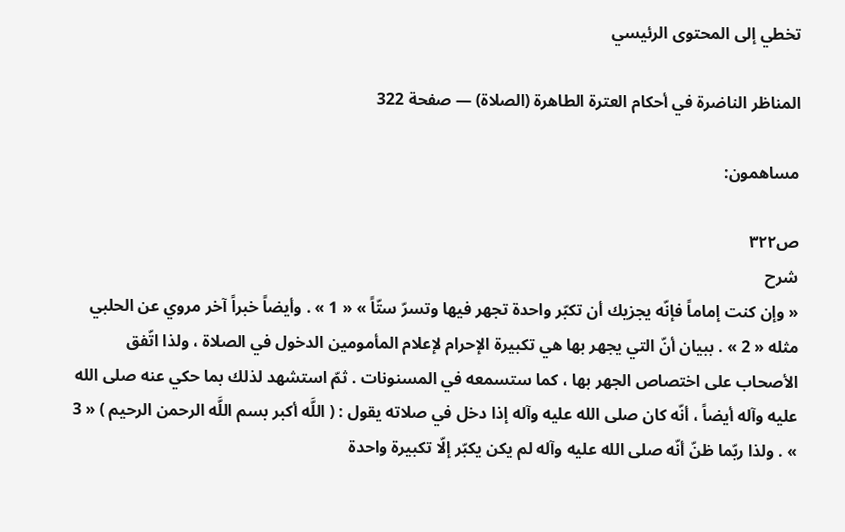تخطي إلى المحتوى الرئيسي

المناظر الناضرة في أحكام العترة الطاهرة (الصلاة) — صفحة 322

مساهمون:

ص٣٢٢
شرح
« وإن كنت إماماً فإنّه يجزيك أن تكبّر واحدة تجهر فيها وتسرّ ستّاً » « 1 » . وأيضاً خبراً آخر مروي عن الحلبي مثله « 2 » . ببيان أنّ التي يجهر بها هي تكبيرة الإحرام لإعلام المأمومين الدخول في الصلاة ، ولذا اتّفق الأصحاب على اختصاص الجهر بها ، كما ستسمعه في المسنونات . ثمّ استشهد لذلك بما حكي عنه صلى الله عليه وآله أيضاً ، أنّه كان صلى الله عليه وآله إذا دخل في صلاته يقول : ( اللَّه أكبر بسم اللَّه الرحمن الرحيم ) « 3 » . ولذا ربّما ظنّ أنّه صلى الله عليه وآله لم يكن يكبّر إلّا تكبيرة واحدة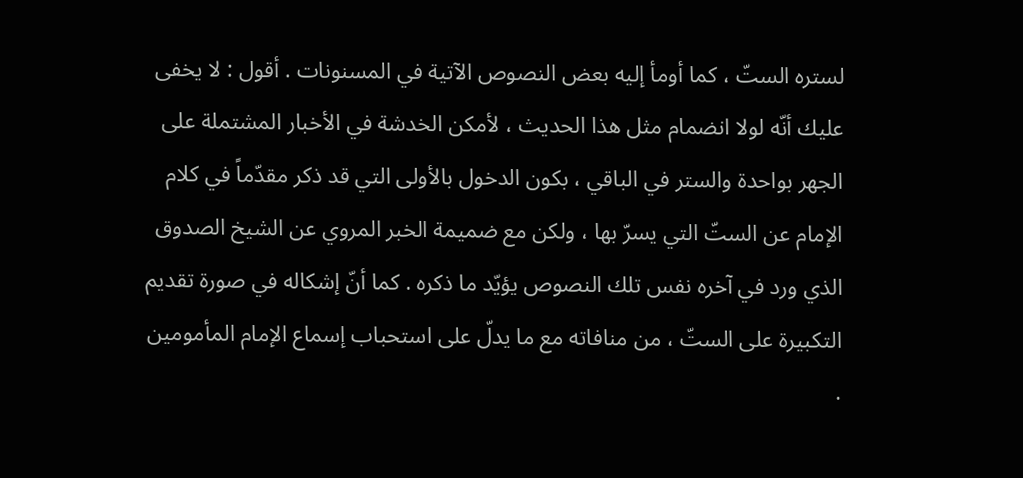لستره الستّ ، كما أومأ إليه بعض النصوص الآتية في المسنونات . أقول : لا يخفى عليك أنّه لولا انضمام مثل هذا الحديث ، لأمكن الخدشة في الأخبار المشتملة على الجهر بواحدة والستر في الباقي ، بكون الدخول بالأولى التي قد ذكر مقدّماً في كلام الإمام عن الستّ التي يسرّ بها ، ولكن مع ضميمة الخبر المروي عن الشيخ الصدوق الذي ورد في آخره نفس تلك النصوص يؤيّد ما ذكره . كما أنّ إشكاله في صورة تقديم التكبيرة على الستّ ، من منافاته مع ما يدلّ على استحباب إسماع الإمام المأمومين .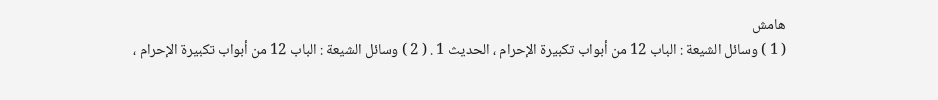هامش
( 1 ) وسائل الشيعة : الباب 12 من أبواب تكبيرة الإحرام ، الحديث 1 . ( 2 ) وسائل الشيعة : الباب 12 من أبواب تكبيرة الإحرام ،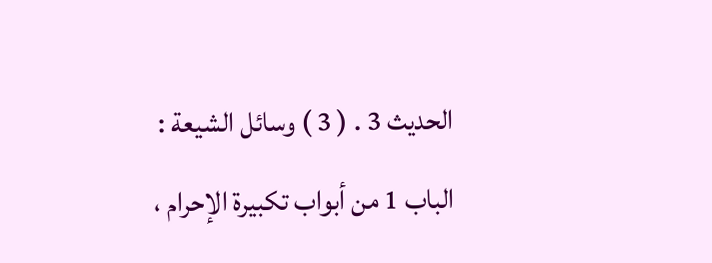الحديث 3 . ( 3 ) وسائل الشيعة : الباب 1 من أبواب تكبيرة الإحرام ،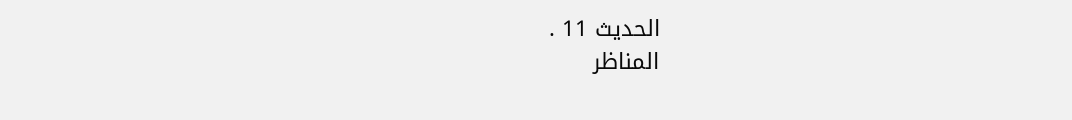الحديث 11 .
المناظر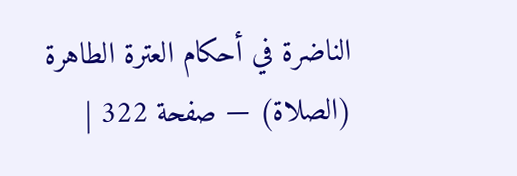الناضرة في أحكام العترة الطاهرة (الصلاة) — صفحة 322 |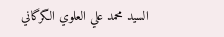السيد محمد علي العلوي الگرگاني